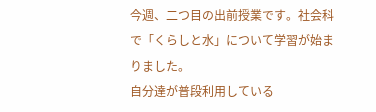今週、二つ目の出前授業です。社会科で「くらしと水」について学習が始まりました。
自分達が普段利用している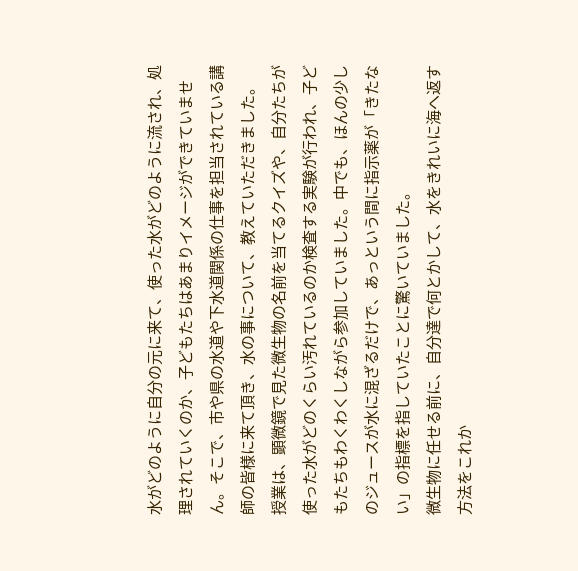水がどのように自分の元に来て、使った水がどのように流され、処理されていくのか、子どもたちはあまりイメージができていません。そこで、市や県の水道や下水道関係の仕事を担当されている講師の皆様に来て頂き、水の事について、教えていただきました。
授業は、顕微鏡で見た微生物の名前を当てるクイズや、自分たちが使った水がどのくらい汚れているのか検査する実験が行われ、子どもたちもわくわくしながら参加していました。中でも、ほんの少しのジュースが水に混ざるだけで、あっという間に指示薬が「きたない」の指標を指していたことに驚いていました。
微生物に任せる前に、自分達で何とかして、水をきれいに海へ返す方法をこれか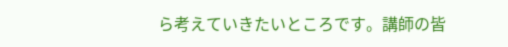ら考えていきたいところです。講師の皆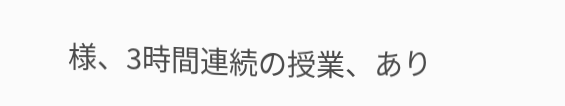様、3時間連続の授業、あり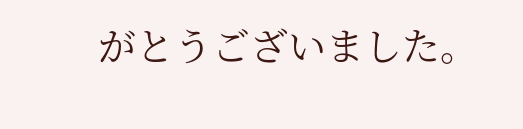がとうございました。